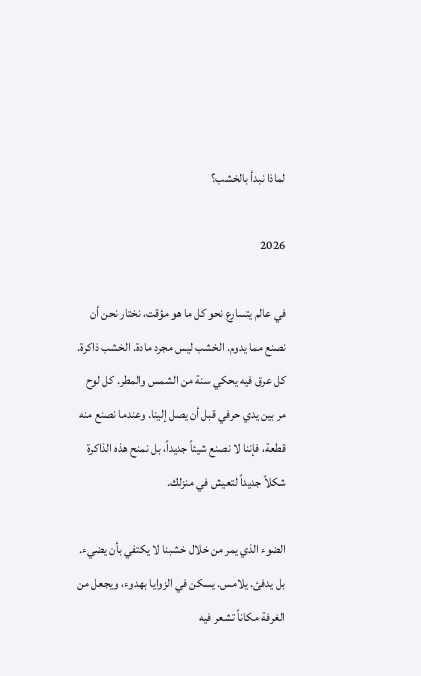لماذا نبدأ بالخشب؟

2026

في عالم يتسارع نحو كل ما هو مؤقت، نختار نحن أن نصنع مما يدوم. الخشب ليس مجرد مادة. الخشب ذاكرة. كل عرق فيه يحكي سنة من الشمس والمطر. كل لوح مر بين يدي حرفي قبل أن يصل إلينا. وعندما نصنع منه قطعة، فإننا لا نصنع شيئاً جديداً، بل نمنح هذه الذاكرة شكلاً جديداً لتعيش في منزلك.

الضوء الذي يمر من خلال خشبنا لا يكتفي بأن يضيء. بل يدفئ. يلامس. يسكن في الزوايا بهدوء، ويجعل من الغرفة مكاناً تشعر فيه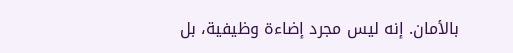بالأمان. إنه ليس مجرد إضاءة وظيفية، بل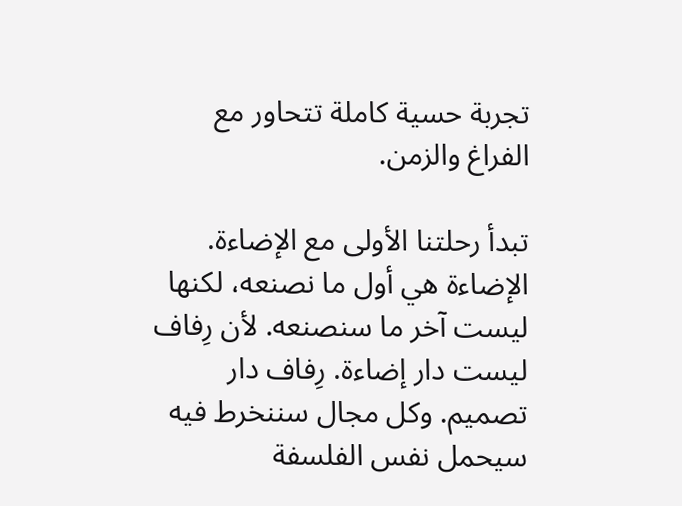تجربة حسية كاملة تتحاور مع الفراغ والزمن.

تبدأ رحلتنا الأولى مع الإضاءة. الإضاءة هي أول ما نصنعه، لكنها ليست آخر ما سنصنعه. لأن رِفاف ليست دار إضاءة. رِفاف دار تصميم. وكل مجال سننخرط فيه سيحمل نفس الفلسفة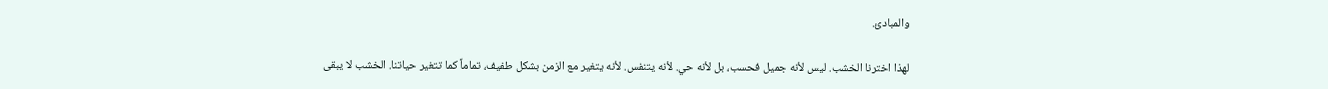والمبادئ.

لهذا اخترنا الخشب. ليس لأنه جميل فحسب، بل لأنه حي. لأنه يتنفس. لأنه يتغير مع الزمن بشكل طفيف، تماماً كما تتغير حياتنا. الخشب لا يبقى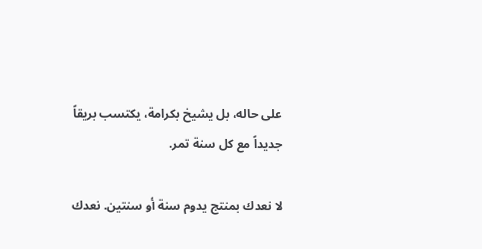على حاله، بل يشيخ بكرامة، يكتسب بريقاً جديداً مع كل سنة تمر.

لا نعدك بمنتج يدوم سنة أو سنتين. نعدك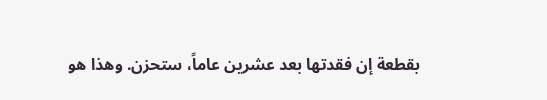بقطعة إن فقدتها بعد عشرين عاماً، ستحزن. وهذا هو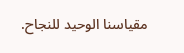مقياسنا الوحيد للنجاح.